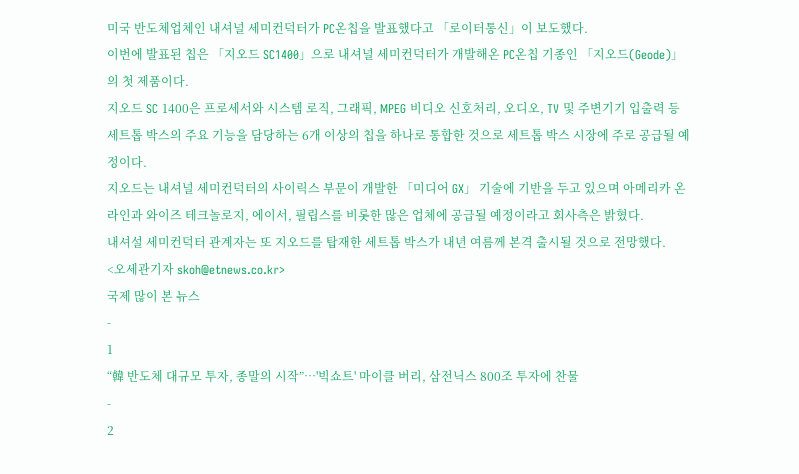미국 반도체업체인 내셔널 세미컨덕터가 PC온칩을 발표했다고 「로이터통신」이 보도했다.
이번에 발표된 칩은 「지오드 SC1400」으로 내셔널 세미컨덕터가 개발해온 PC온칩 기종인 「지오드(Geode)」의 첫 제품이다.
지오드 SC 1400은 프로세서와 시스템 로직, 그래픽, MPEG 비디오 신호처리, 오디오, TV 및 주변기기 입출력 등 세트톱 박스의 주요 기능을 담당하는 6개 이상의 칩을 하나로 통합한 것으로 세트톱 박스 시장에 주로 공급될 예정이다.
지오드는 내셔널 세미컨덕터의 사이릭스 부문이 개발한 「미디어 GX」 기술에 기반을 두고 있으며 아메리카 온라인과 와이즈 테크놀로지, 에이서, 필립스를 비롯한 많은 업체에 공급될 예정이라고 회사측은 밝혔다.
내셔설 세미컨덕터 관계자는 또 지오드를 탑재한 세트톱 박스가 내년 여름께 본격 출시될 것으로 전망했다.
<오세관기자 skoh@etnews.co.kr>
국제 많이 본 뉴스
-
1
“韓 반도체 대규모 투자, 종말의 시작”…'빅쇼트' 마이클 버리, 삼전닉스 800조 투자에 찬물
-
2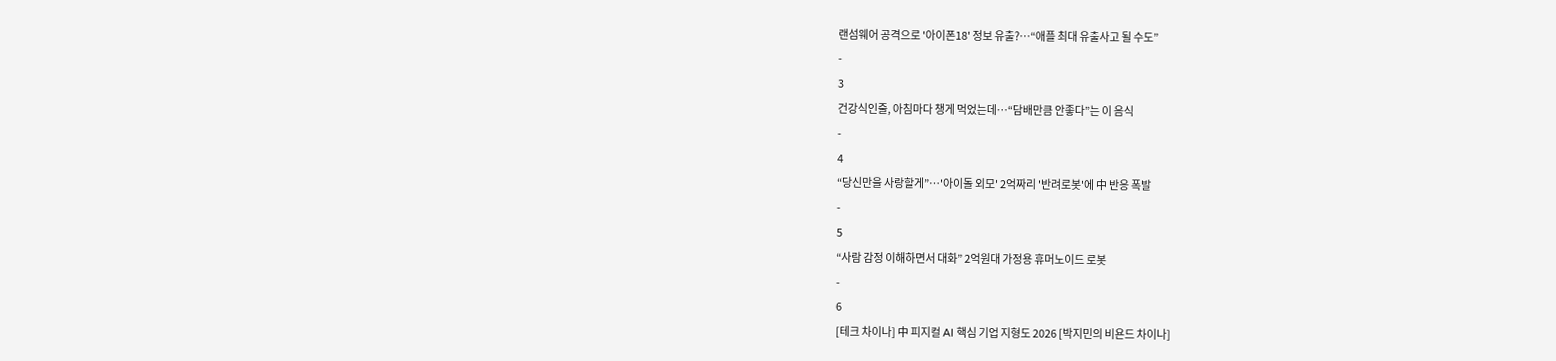랜섬웨어 공격으로 '아이폰18' 정보 유출?…“애플 최대 유출사고 될 수도”
-
3
건강식인줄, 아침마다 챙게 먹었는데…“담배만큼 안좋다”는 이 음식
-
4
“당신만을 사랑할게”…'아이돌 외모' 2억짜리 '반려로봇'에 中 반응 폭발
-
5
“사람 감정 이해하면서 대화” 2억원대 가정용 휴머노이드 로봇
-
6
[테크 차이나] 中 피지컬 AI 핵심 기업 지형도 2026 [박지민의 비욘드 차이나]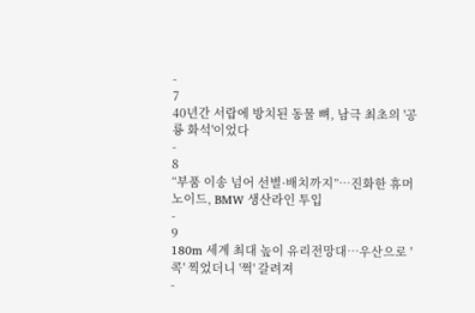-
7
40년간 서랍에 방치된 동물 뼈, 남극 최초의 '공룡 화석'이었다
-
8
“부품 이송 넘어 선별·배치까지”…진화한 휴머노이드, BMW 생산라인 투입
-
9
180m 세계 최대 높이 유리전망대…우산으로 '콕' 찍었더니 '쩍' 갈려져
-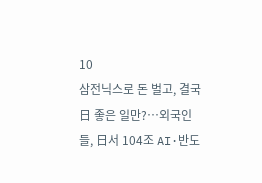10
삼전닉스로 돈 벌고, 결국 日 좋은 일만?…외국인들, 日서 104조 AI·반도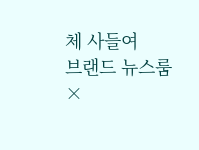체 사들여
브랜드 뉴스룸
×